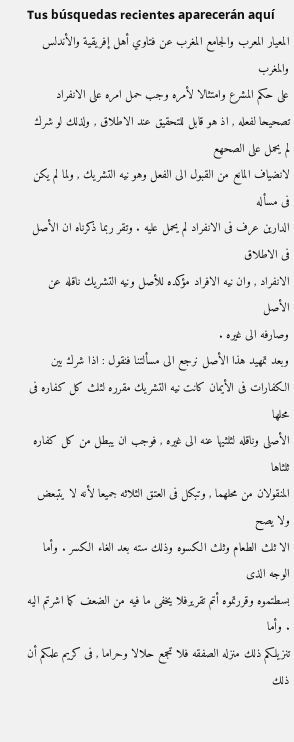Tus búsquedas recientes aparecerán aquí
المعيار المعرب والجامع المغرب عن فتاوي أهل إفريقية والأندلس والمغرب
على حكم المشرع وامتثالا لأمره وجب حمل امره على الانفراد تصحيحا لفعله , اذ هو قابل للتحقيق عند الاطلاق , ولذلك لو شرك لم يحمل على الصحهع
لانضياف المانع من القبول الى الفعل وهو نيه التشريك , ولما لم يكن فى مسأله
الدارين عرف فى الانفراد لم يحمل عليه . وتقر ربما ذكرناه ان الأصل فى الاطلاق
الانفراد , وان نيه الافراد مؤكده للأصل ونيه التشريك ناقله عن الأصل
وصارفه الى غيره .
وبعد تمهيد هذا الأصل نرجع الى مسألتنا فنقول : اذا شرك بين
الكفارات فى الأيمان كانت نيه التشريك مقرره لثلث كل كفاره فى محلها
الأصلى وناقله لثلثيها عنه الى غيره , فوجب ان يبطل من كل كفاره ثلثاها
المنقولان من محلهما , وتبكل فى العتق الثلاثه جميعا لأنه لا يتبعض ولا يصح
الا ثلث الطعام وثلث الكسوه وذلك سته بعد الغاء الكسر . وأما الوجه الذى
بسطتموه وقررتموه أتم تقريرفلا يخفى ما فيه من الضعف كما اشرتم اليه . وأما
تنزيلكم ذلك منزله الصفقه فلا تجمع حلالا وحراما , فى كريم علمكم أن ذلك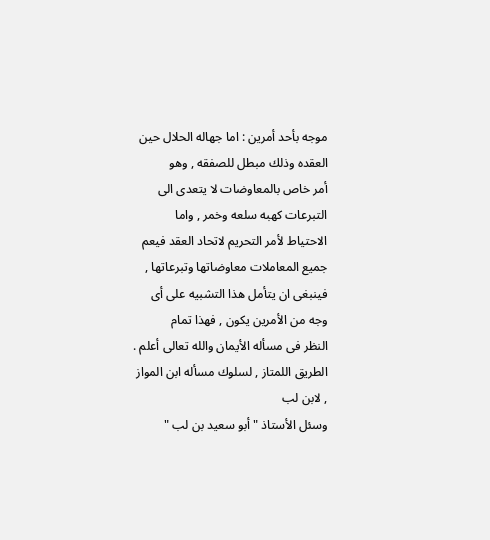موجه بأحد أمرين : اما جهاله الحلال حين العقده وذلك مبطل للصفقه , وهو
أمر خاص بالمعاوضات لا يتعدى الى التبرعات كهبه سلعه وخمر , واما
الاحتياط لأمر التحريم لاتحاد العقد فيعم جميع المعاملات معاوضاتها وتبرعاتها ,
فينبغى ان يتأمل هذا التشبيه على أى وجه من الأمرين يكون , فهذا تمام
النظر فى مسأله الأيمان والله تعالى أعلم .
الطريق اللمتاز , لسلوك مسأله ابن المواز , لابن لب
وسئل الأستاذ " أبو سعيد بن لب "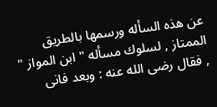عن هذه السأله ورسمها بالطريق
الممتاز , لسلوك مسأله " ابن المواز " , فقال رضى الله عنه : وبعد فانى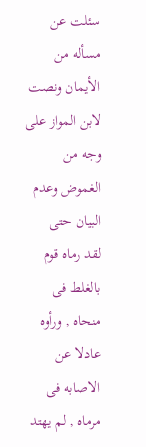سئلت عن
مسأله من الأيمان ونصت لابن المواز على وجه من الغموض وعدم البيان حتى
لقد رماه قوم بالغلط فى منحاه , ورأوه عادلا عن الاصابه فى مرماه , لم يهتد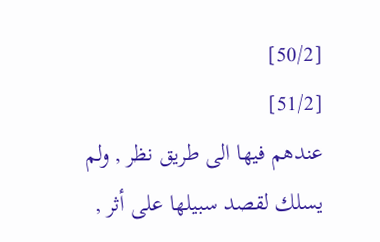[50/2]
[51/2]
عندهم فيها الى طريق نظر , ولم يسلك لقصد سبيلها على أثر ,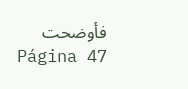فأوضحت
Página 47